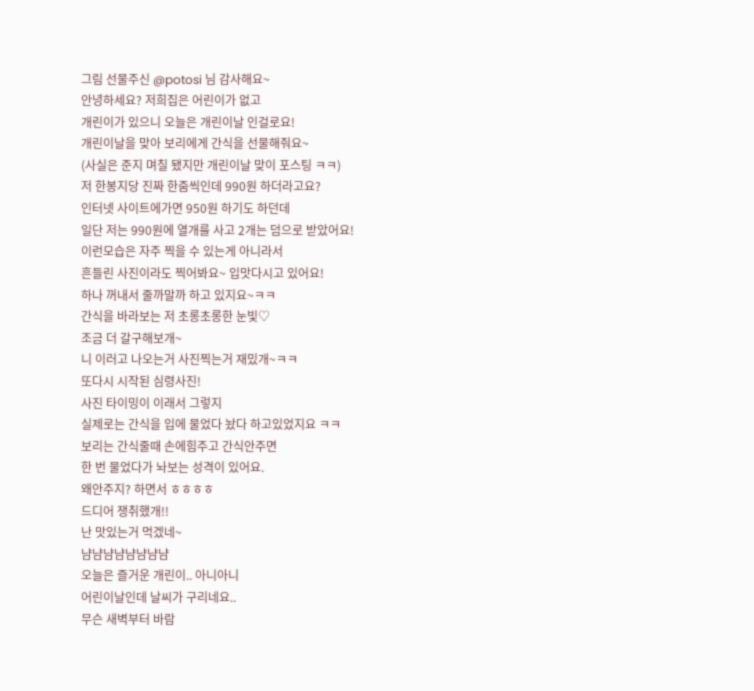그림 선물주신 @potosi 님 감사해요~
안녕하세요? 저희집은 어린이가 없고
개린이가 있으니 오늘은 개린이날 인걸로요!
개린이날을 맞아 보리에게 간식을 선물해줘요~
(사실은 준지 며칠 됐지만 개린이날 맞이 포스팅 ㅋㅋ)
저 한봉지당 진짜 한줌씩인데 990원 하더라고요?
인터넷 사이트에가면 950원 하기도 하던데
일단 저는 990원에 열개를 사고 2개는 덤으로 받았어요!
이런모습은 자주 찍을 수 있는게 아니라서
흔들린 사진이라도 찍어봐요~ 입맛다시고 있어요!
하나 꺼내서 줄까말까 하고 있지요~ㅋㅋ
간식을 바라보는 저 초롱초롱한 눈빛♡
조금 더 갈구해보개~
니 이러고 나오는거 사진찍는거 재밌개~ㅋㅋ
또다시 시작된 심령사진!
사진 타이밍이 이래서 그렇지
실제로는 간식을 입에 물었다 놨다 하고있었지요 ㅋㅋ
보리는 간식줄때 손에힘주고 간식안주면
한 번 물었다가 놔보는 성격이 있어요.
왜안주지? 하면서 ㅎㅎㅎㅎ
드디어 쟁취했개!!
난 맛있는거 먹겠네~
냠냠냠냠냠냠냠냠
오늘은 즐거운 개린이.. 아니아니
어린이날인데 날씨가 구리네요..
무슨 새벽부터 바람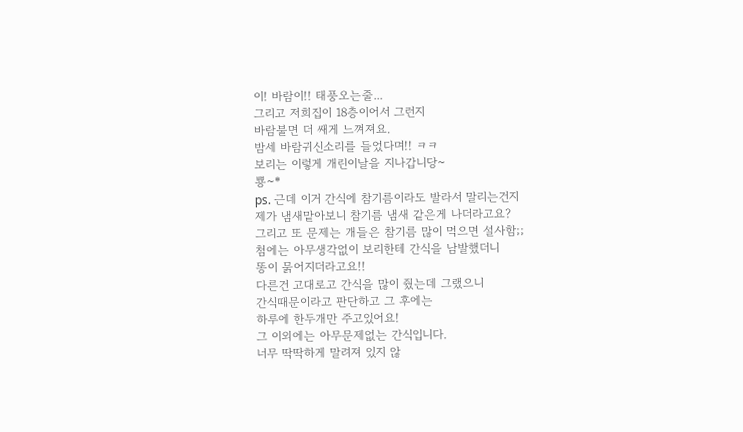이! 바람이!! 태풍오는줄...
그리고 저희집이 18층이어서 그런지
바람불면 더 쌔게 느껴져요.
밤세 바람귀신소리를 들었다며!! ㅋㅋ
보리는 이렇게 개린이날을 지나갑니당~
뿅~*
ps. 근데 이거 간식에 참기름이라도 발라서 말리는건지
제가 냄새맡아보니 참기름 냄새 같은게 나더라고요?
그리고 또 문제는 개들은 참기름 많이 먹으면 설사함;;
첨에는 아무생각없이 보리한테 간식을 남발했더니
똥이 묽어지더라고요!!
다른건 고대로고 간식을 많이 줬는데 그랬으니
간식때문이라고 판단하고 그 후에는
하루에 한두개만 주고있어요!
그 이외에는 아무문제없는 간식입니다.
너무 딱딱하게 말려져 있지 않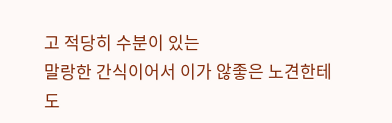고 적당히 수분이 있는
말랑한 간식이어서 이가 않좋은 노견한테도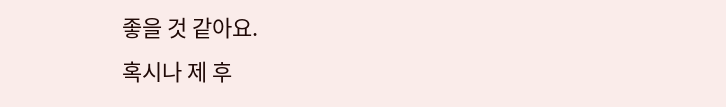좋을 것 같아요.
혹시나 제 후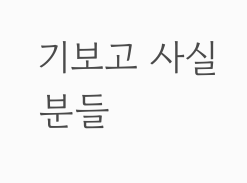기보고 사실 분들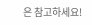은 참고하세요!